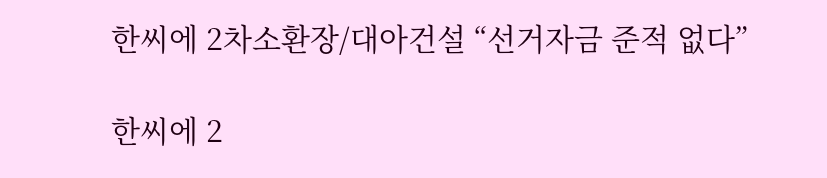한씨에 2차소환장/대아건설 “선거자금 준적 없다”

한씨에 2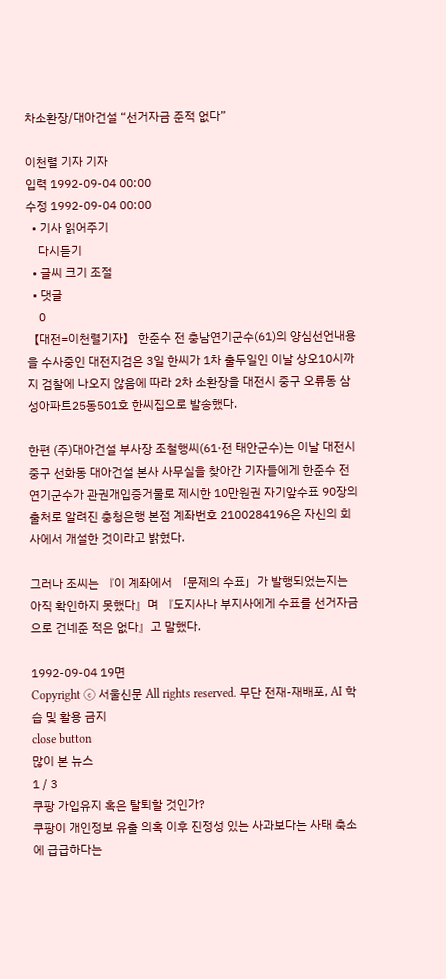차소환장/대아건설 “선거자금 준적 없다”

이천렬 기자 기자
입력 1992-09-04 00:00
수정 1992-09-04 00:00
  • 기사 읽어주기
    다시듣기
  • 글씨 크기 조절
  • 댓글
    0
【대전=이천렬기자】 한준수 전 충남연기군수(61)의 양심선언내용을 수사중인 대전지검은 3일 한씨가 1차 출두일인 이날 상오10시까지 검찰에 나오지 않음에 따라 2차 소환장을 대전시 중구 오류동 삼성아파트25동501호 한씨집으로 발송했다.

한편 (주)대아건설 부사장 조철행씨(61·전 태안군수)는 이날 대전시 중구 선화동 대아건설 본사 사무실을 찾아간 기자들에게 한준수 전 연기군수가 관권개입증거물로 제시한 10만원권 자기앞수표 90장의 출처로 알려진 충청은행 본점 계좌번호 2100284196은 자신의 회사에서 개설한 것이라고 밝혔다.

그러나 조씨는 『이 계좌에서 「문제의 수표」가 발행되었는지는 아직 확인하지 못했다』며 『도지사나 부지사에게 수표를 선거자금으로 건네준 적은 없다』고 말했다.

1992-09-04 19면
Copyright ⓒ 서울신문 All rights reserved. 무단 전재-재배포, AI 학습 및 활용 금지
close button
많이 본 뉴스
1 / 3
쿠팡 가입유지 혹은 탈퇴할 것인가?
쿠팡이 개인정보 유출 의혹 이후 진정성 있는 사과보다는 사태 축소에 급급하다는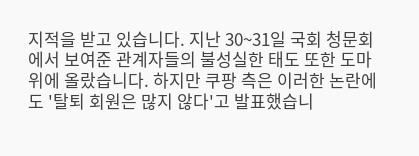지적을 받고 있습니다. 지난 30~31일 국회 청문회에서 보여준 관계자들의 불성실한 태도 또한 도마 위에 올랐습니다. 하지만 쿠팡 측은 이러한 논란에도 '탈퇴 회원은 많지 않다'고 발표했습니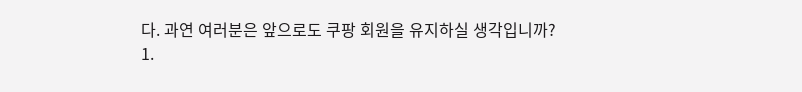다. 과연 여러분은 앞으로도 쿠팡 회원을 유지하실 생각입니까?
1.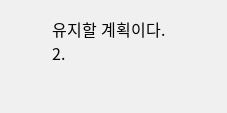유지할 계획이다.
2.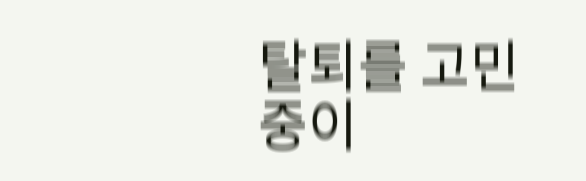탈퇴를 고민 중이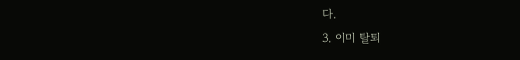다.
3. 이미 탈퇴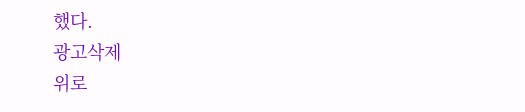했다.
광고삭제
위로